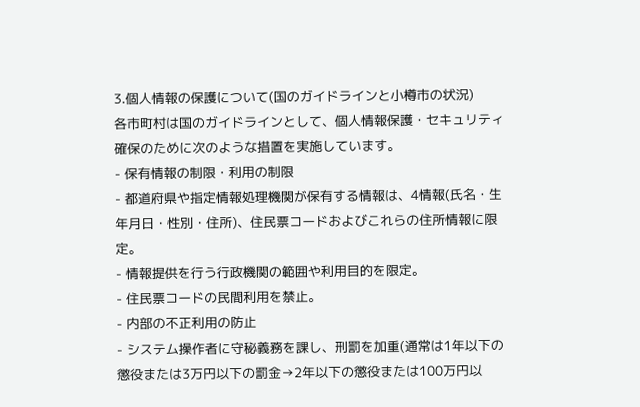3.個人情報の保護について(国のガイドラインと小樽市の状況)
各市町村は国のガイドラインとして、個人情報保護・セキュリティ確保のために次のような措置を実施しています。
- 保有情報の制限・利用の制限
- 都道府県や指定情報処理機関が保有する情報は、4情報(氏名・生年月日・性別・住所)、住民票コードおよびこれらの住所情報に限定。
- 情報提供を行う行政機関の範囲や利用目的を限定。
- 住民票コードの民間利用を禁止。
- 内部の不正利用の防止
- システム操作者に守秘義務を課し、刑罰を加重(通常は1年以下の懲役または3万円以下の罰金→2年以下の懲役または100万円以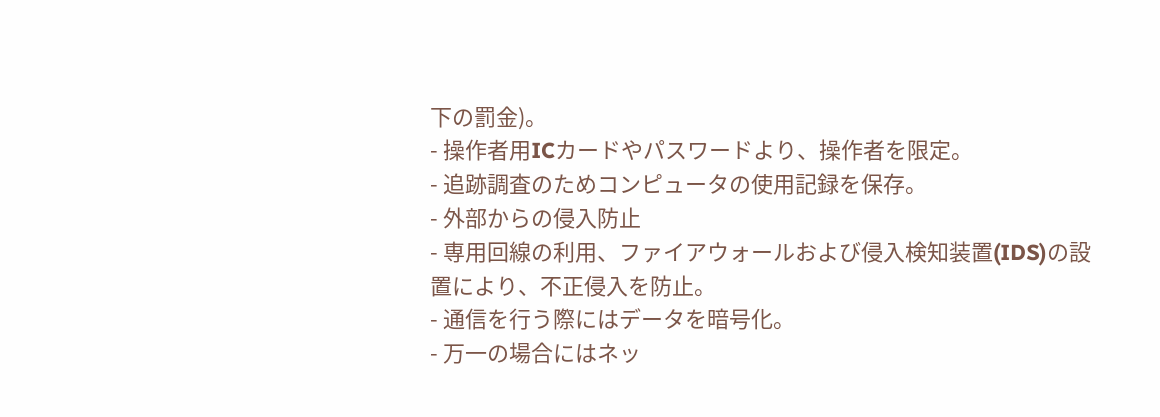下の罰金)。
- 操作者用ICカードやパスワードより、操作者を限定。
- 追跡調査のためコンピュータの使用記録を保存。
- 外部からの侵入防止
- 専用回線の利用、ファイアウォールおよび侵入検知装置(IDS)の設置により、不正侵入を防止。
- 通信を行う際にはデータを暗号化。
- 万一の場合にはネッ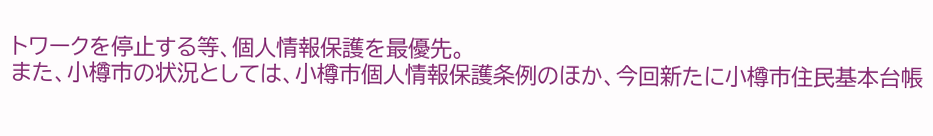トワークを停止する等、個人情報保護を最優先。
また、小樽市の状況としては、小樽市個人情報保護条例のほか、今回新たに小樽市住民基本台帳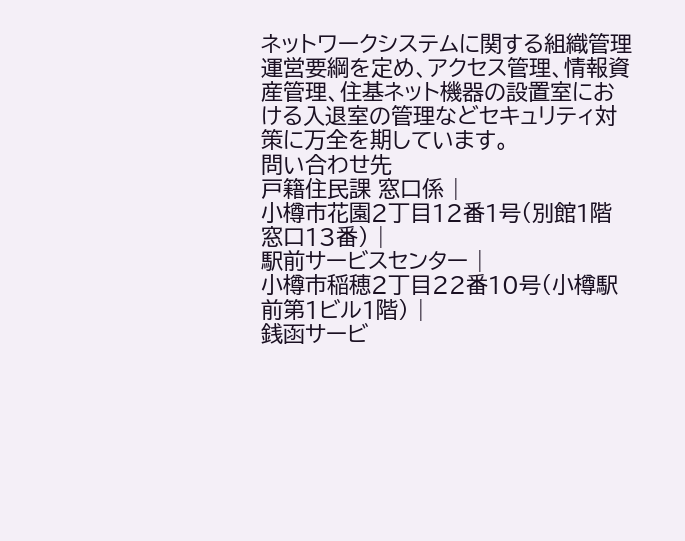ネットワークシステムに関する組織管理運営要綱を定め、アクセス管理、情報資産管理、住基ネット機器の設置室における入退室の管理などセキュリティ対策に万全を期しています。
問い合わせ先
戸籍住民課 窓口係 |
小樽市花園2丁目12番1号(別館1階 窓口13番) |
駅前サービスセンター |
小樽市稲穂2丁目22番10号(小樽駅前第1ビル1階) |
銭函サービ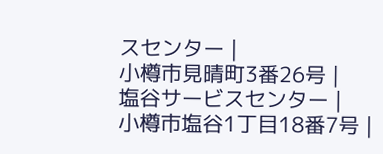スセンター |
小樽市見晴町3番26号 |
塩谷サービスセンター |
小樽市塩谷1丁目18番7号 |